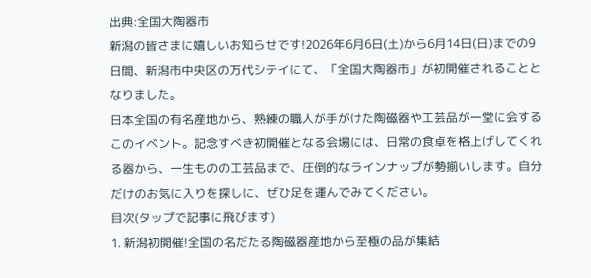出典:全国大陶器市
新潟の皆さまに嬉しいお知らせです!2026年6月6日(土)から6月14日(日)までの9日間、新潟市中央区の万代シテイにて、「全国大陶器市」が初開催されることとなりました。
日本全国の有名産地から、熟練の職人が手がけた陶磁器や工芸品が一堂に会するこのイベント。記念すべき初開催となる会場には、日常の食卓を格上げしてくれる器から、一生ものの工芸品まで、圧倒的なラインナップが勢揃いします。自分だけのお気に入りを探しに、ぜひ足を運んでみてください。
目次(タップで記事に飛びます)
1. 新潟初開催!全国の名だたる陶磁器産地から至極の品が集結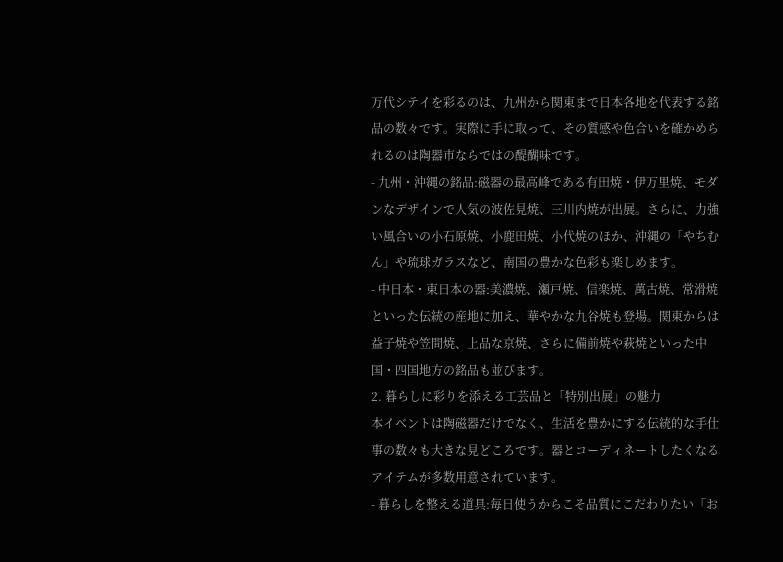万代シテイを彩るのは、九州から関東まで日本各地を代表する銘品の数々です。実際に手に取って、その質感や色合いを確かめられるのは陶器市ならではの醍醐味です。
- 九州・沖縄の銘品:磁器の最高峰である有田焼・伊万里焼、モダンなデザインで人気の波佐見焼、三川内焼が出展。さらに、力強い風合いの小石原焼、小鹿田焼、小代焼のほか、沖縄の「やちむん」や琉球ガラスなど、南国の豊かな色彩も楽しめます。
- 中日本・東日本の器:美濃焼、瀬戸焼、信楽焼、萬古焼、常滑焼といった伝統の産地に加え、華やかな九谷焼も登場。関東からは益子焼や笠間焼、上品な京焼、さらに備前焼や萩焼といった中国・四国地方の銘品も並びます。
2. 暮らしに彩りを添える工芸品と「特別出展」の魅力
本イベントは陶磁器だけでなく、生活を豊かにする伝統的な手仕事の数々も大きな見どころです。器とコーディネートしたくなるアイテムが多数用意されています。
- 暮らしを整える道具:毎日使うからこそ品質にこだわりたい「お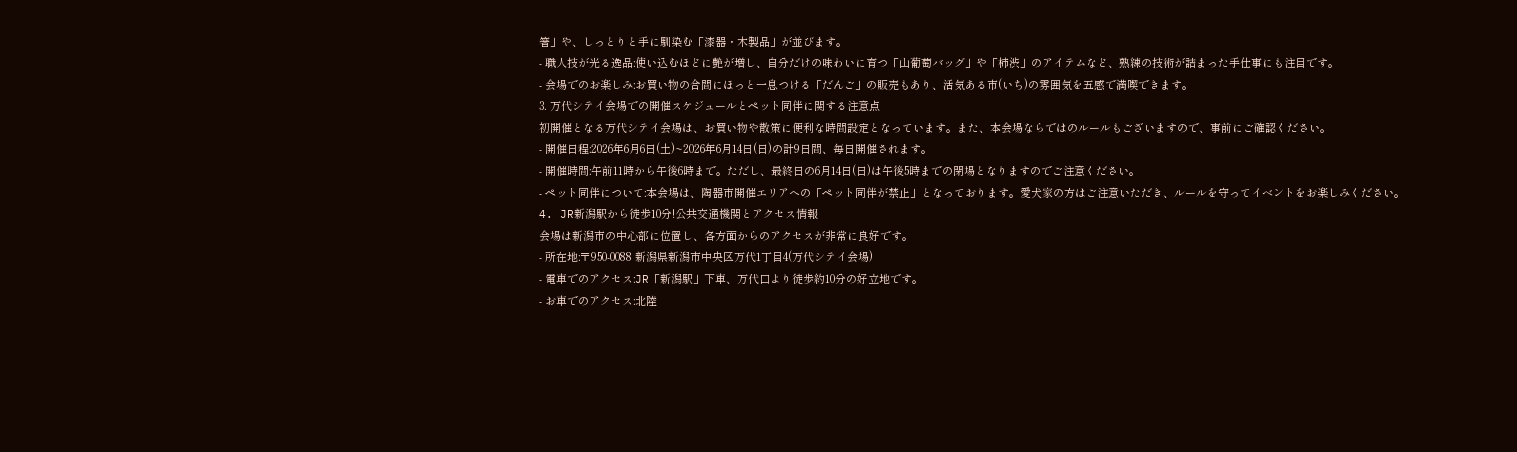箸」や、しっとりと手に馴染む「漆器・木製品」が並びます。
- 職人技が光る逸品:使い込むほどに艶が増し、自分だけの味わいに育つ「山葡萄バッグ」や「柿渋」のアイテムなど、熟練の技術が詰まった手仕事にも注目です。
- 会場でのお楽しみ:お買い物の合間にほっと一息つける「だんご」の販売もあり、活気ある市(いち)の雰囲気を五感で満喫できます。
3. 万代シテイ会場での開催スケジュールとペット同伴に関する注意点
初開催となる万代シテイ会場は、お買い物や散策に便利な時間設定となっています。また、本会場ならではのルールもございますので、事前にご確認ください。
- 開催日程:2026年6月6日(土)~2026年6月14日(日)の計9日間、毎日開催されます。
- 開催時間:午前11時から午後6時まで。ただし、最終日の6月14日(日)は午後5時までの閉場となりますのでご注意ください。
- ペット同伴について:本会場は、陶器市開催エリアへの「ペット同伴が禁止」となっております。愛犬家の方はご注意いただき、ルールを守ってイベントをお楽しみください。
4. JR新潟駅から徒歩10分!公共交通機関とアクセス情報
会場は新潟市の中心部に位置し、各方面からのアクセスが非常に良好です。
- 所在地:〒950-0088 新潟県新潟市中央区万代1丁目4(万代シテイ会場)
- 電車でのアクセス:JR「新潟駅」下車、万代口より徒歩約10分の好立地です。
- お車でのアクセス:北陸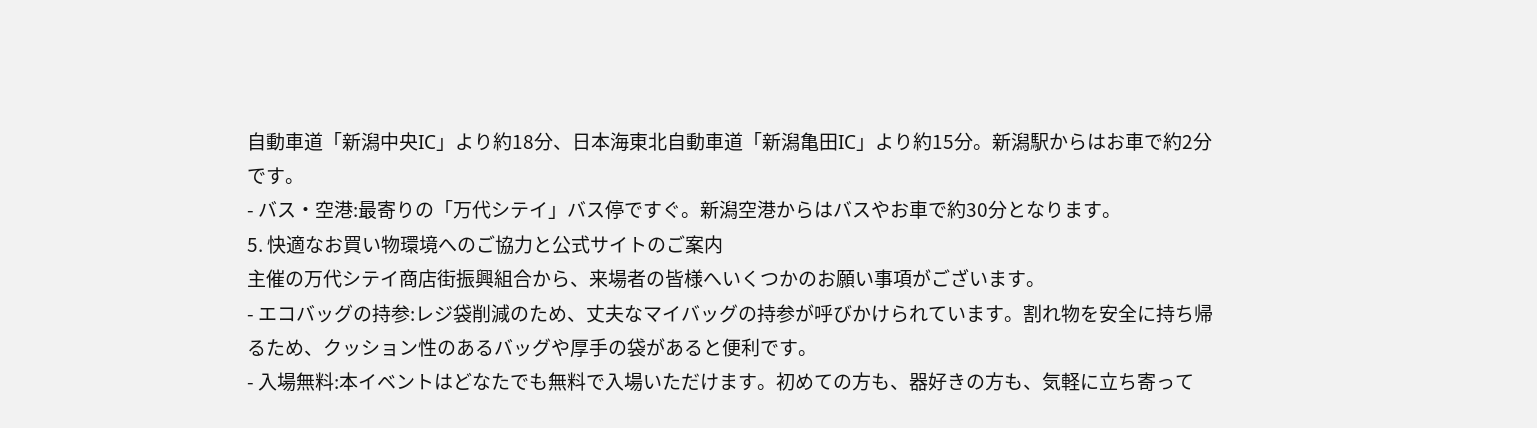自動車道「新潟中央IC」より約18分、日本海東北自動車道「新潟亀田IC」より約15分。新潟駅からはお車で約2分です。
- バス・空港:最寄りの「万代シテイ」バス停ですぐ。新潟空港からはバスやお車で約30分となります。
5. 快適なお買い物環境へのご協力と公式サイトのご案内
主催の万代シテイ商店街振興組合から、来場者の皆様へいくつかのお願い事項がございます。
- エコバッグの持参:レジ袋削減のため、丈夫なマイバッグの持参が呼びかけられています。割れ物を安全に持ち帰るため、クッション性のあるバッグや厚手の袋があると便利です。
- 入場無料:本イベントはどなたでも無料で入場いただけます。初めての方も、器好きの方も、気軽に立ち寄って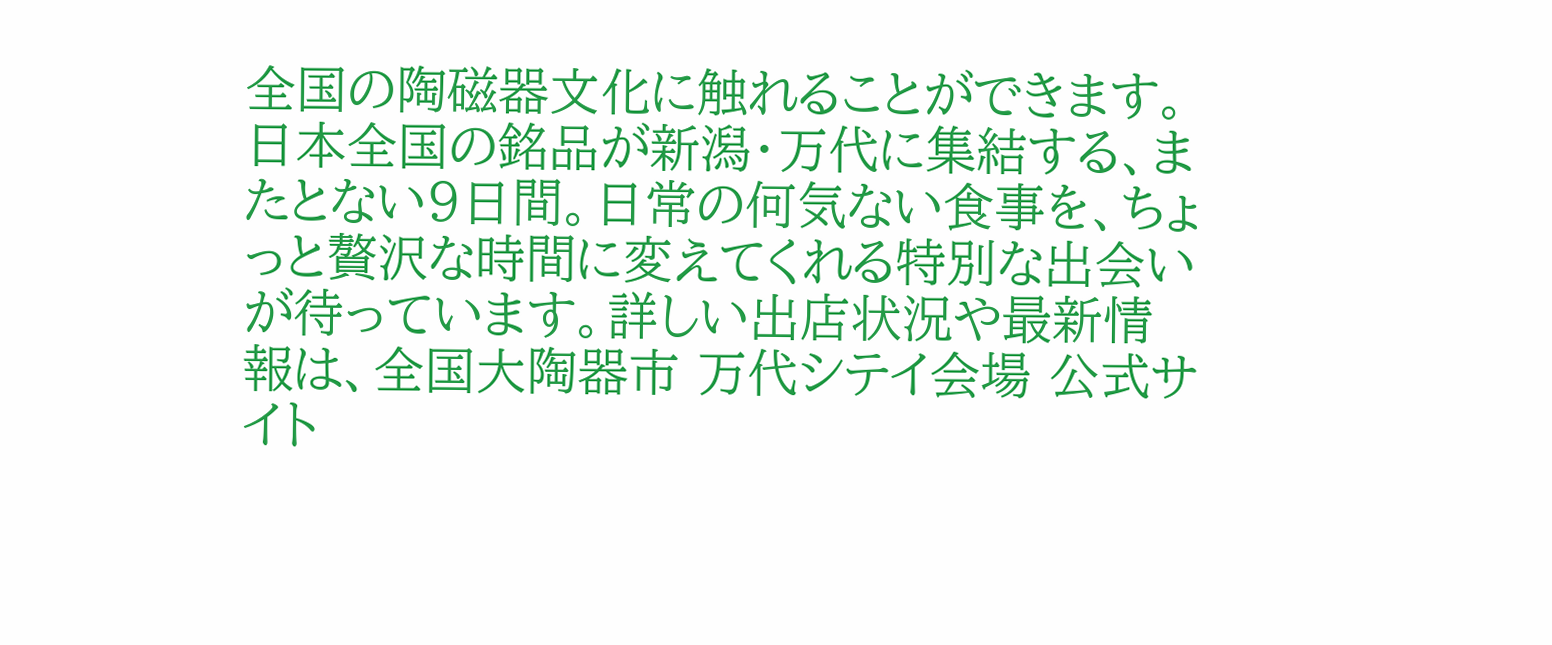全国の陶磁器文化に触れることができます。
日本全国の銘品が新潟・万代に集結する、またとない9日間。日常の何気ない食事を、ちょっと贅沢な時間に変えてくれる特別な出会いが待っています。詳しい出店状況や最新情報は、全国大陶器市 万代シテイ会場 公式サイト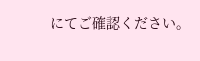にてご確認ください。